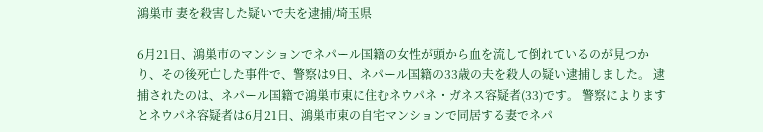鴻巣市 妻を殺害した疑いで夫を逮捕/埼玉県

6月21日、鴻巣市のマンションでネパール国籍の女性が頭から血を流して倒れているのが見つかり、その後死亡した事件で、警察は9日、ネパール国籍の33歳の夫を殺人の疑い逮捕しました。 逮捕されたのは、ネパール国籍で鴻巣市東に住むネウパネ・ガネス容疑者(33)です。 警察によりますとネウパネ容疑者は6月21日、鴻巣市東の自宅マンションで同居する妻でネパ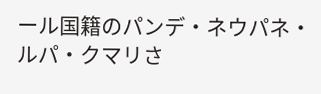ール国籍のパンデ・ネウパネ・ルパ・クマリさ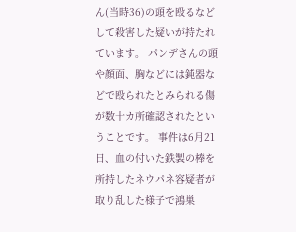ん(当時36)の頭を殴るなどして殺害した疑いが持たれています。 パンデさんの頭や顔面、胸などには鈍器などで殴られたとみられる傷が数十カ所確認されたということです。 事件は6月21日、血の付いた鉄製の棒を所持したネウパネ容疑者が取り乱した様子で鴻巣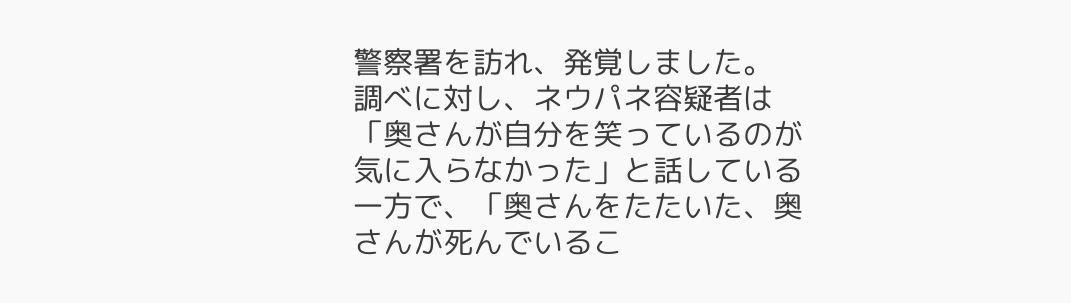警察署を訪れ、発覚しました。 調べに対し、ネウパネ容疑者は「奥さんが自分を笑っているのが気に入らなかった」と話している一方で、「奥さんをたたいた、奥さんが死んでいるこ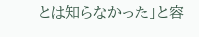とは知らなかった」と容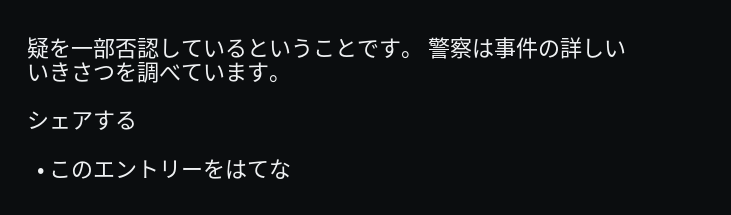疑を一部否認しているということです。 警察は事件の詳しいいきさつを調べています。

シェアする

  • このエントリーをはてな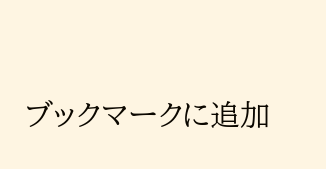ブックマークに追加